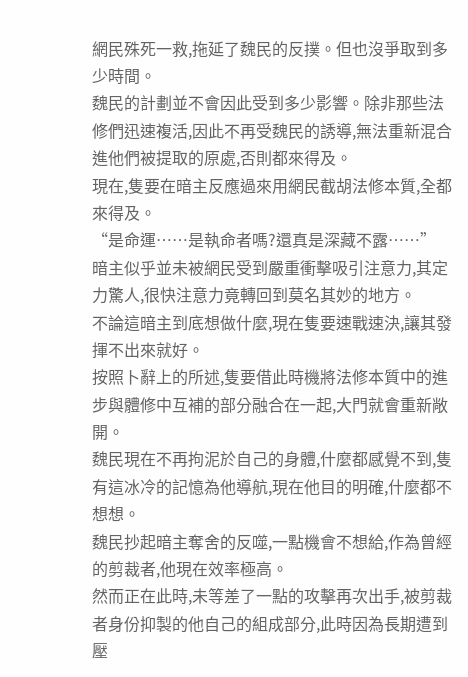網民殊死一救,拖延了魏民的反撲。但也沒爭取到多少時間。
魏民的計劃並不會因此受到多少影響。除非那些法修們迅速複活,因此不再受魏民的誘導,無法重新混合進他們被提取的原處,否則都來得及。
現在,隻要在暗主反應過來用網民截胡法修本質,全都來得及。
“是命運……是執命者嗎?還真是深藏不露……”
暗主似乎並未被網民受到嚴重衝擊吸引注意力,其定力驚人,很快注意力竟轉回到莫名其妙的地方。
不論這暗主到底想做什麼,現在隻要速戰速決,讓其發揮不出來就好。
按照卜辭上的所述,隻要借此時機將法修本質中的進步與體修中互補的部分融合在一起,大門就會重新敞開。
魏民現在不再拘泥於自己的身體,什麼都感覺不到,隻有這冰冷的記憶為他導航,現在他目的明確,什麼都不想想。
魏民抄起暗主奪舍的反噬,一點機會不想給,作為曾經的剪裁者,他現在效率極高。
然而正在此時,未等差了一點的攻擊再次出手,被剪裁者身份抑製的他自己的組成部分,此時因為長期遭到壓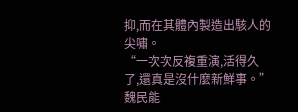抑,而在其體內製造出駭人的尖嘯。
“一次次反複重演,活得久了,還真是沒什麼新鮮事。”
魏民能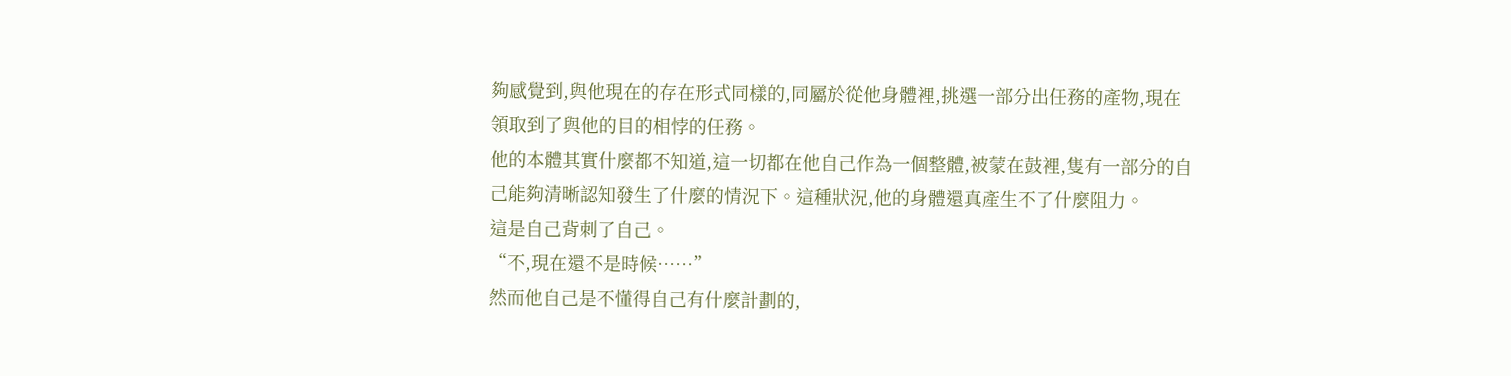夠感覺到,與他現在的存在形式同樣的,同屬於從他身體裡,挑選一部分出任務的產物,現在領取到了與他的目的相悖的任務。
他的本體其實什麼都不知道,這一切都在他自己作為一個整體,被蒙在鼓裡,隻有一部分的自己能夠清晰認知發生了什麼的情況下。這種狀況,他的身體還真產生不了什麼阻力。
這是自己背刺了自己。
“不,現在還不是時候……”
然而他自己是不懂得自己有什麼計劃的,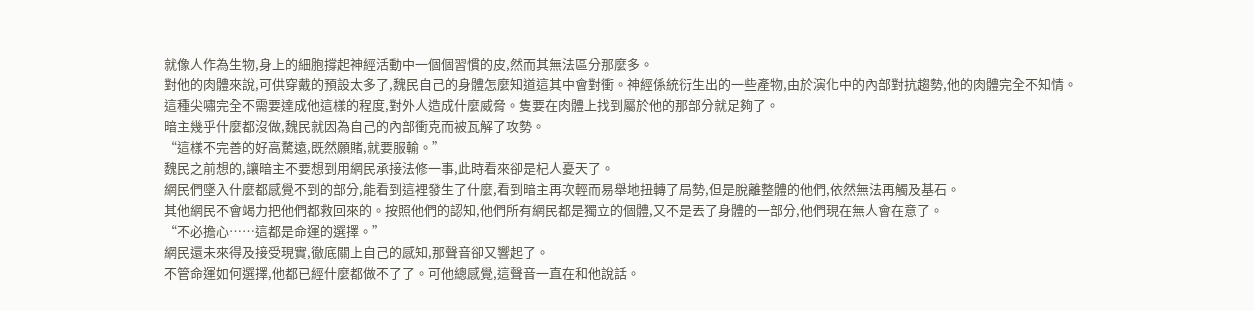就像人作為生物,身上的細胞撐起神經活動中一個個習慣的皮,然而其無法區分那麼多。
對他的肉體來說,可供穿戴的預設太多了,魏民自己的身體怎麼知道這其中會對衝。神經係統衍生出的一些產物,由於演化中的內部對抗趨勢,他的肉體完全不知情。
這種尖嘯完全不需要達成他這樣的程度,對外人造成什麼威脅。隻要在肉體上找到屬於他的那部分就足夠了。
暗主幾乎什麼都沒做,魏民就因為自己的內部衝克而被瓦解了攻勢。
“這樣不完善的好高騖遠,既然願賭,就要服輸。”
魏民之前想的,讓暗主不要想到用網民承接法修一事,此時看來卻是杞人憂天了。
網民們墜入什麼都感覺不到的部分,能看到這裡發生了什麼,看到暗主再次輕而易舉地扭轉了局勢,但是脫離整體的他們,依然無法再觸及基石。
其他網民不會竭力把他們都救回來的。按照他們的認知,他們所有網民都是獨立的個體,又不是丟了身體的一部分,他們現在無人會在意了。
“不必擔心……這都是命運的選擇。”
網民還未來得及接受現實,徹底關上自己的感知,那聲音卻又響起了。
不管命運如何選擇,他都已經什麼都做不了了。可他總感覺,這聲音一直在和他說話。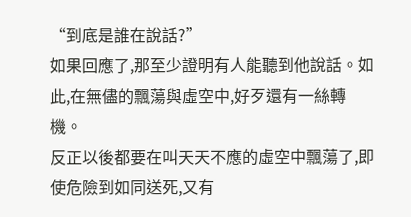“到底是誰在說話?”
如果回應了,那至少證明有人能聽到他說話。如此,在無儘的飄蕩與虛空中,好歹還有一絲轉機。
反正以後都要在叫天天不應的虛空中飄蕩了,即使危險到如同送死,又有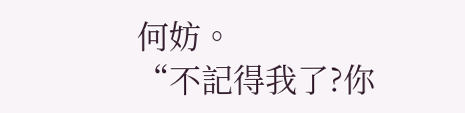何妨。
“不記得我了?你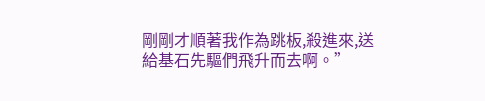剛剛才順著我作為跳板,殺進來,送給基石先驅們飛升而去啊。”